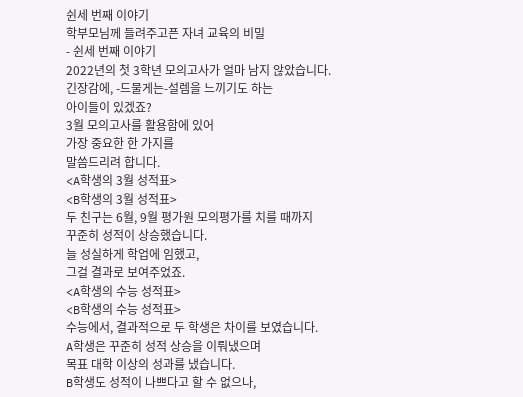쉰세 번째 이야기
학부모님께 들려주고픈 자녀 교육의 비밀
- 쉰세 번째 이야기
2022년의 첫 3학년 모의고사가 얼마 남지 않았습니다.
긴장감에, -드물게는-설렘을 느끼기도 하는
아이들이 있겠죠?
3월 모의고사를 활용함에 있어
가장 중요한 한 가지를
말씀드리려 합니다.
<A학생의 3월 성적표>
<B학생의 3월 성적표>
두 친구는 6월, 9월 평가원 모의평가를 치를 때까지
꾸준히 성적이 상승했습니다.
늘 성실하게 학업에 임했고,
그걸 결과로 보여주었죠.
<A학생의 수능 성적표>
<B학생의 수능 성적표>
수능에서, 결과적으로 두 학생은 차이를 보였습니다.
A학생은 꾸준히 성적 상승을 이뤄냈으며
목표 대학 이상의 성과를 냈습니다.
B학생도 성적이 나쁘다고 할 수 없으나,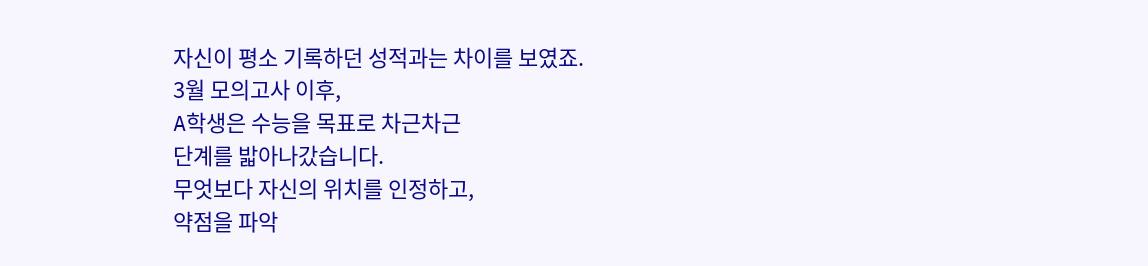자신이 평소 기록하던 성적과는 차이를 보였죠.
3월 모의고사 이후,
A학생은 수능을 목표로 차근차근
단계를 밟아나갔습니다.
무엇보다 자신의 위치를 인정하고,
약점을 파악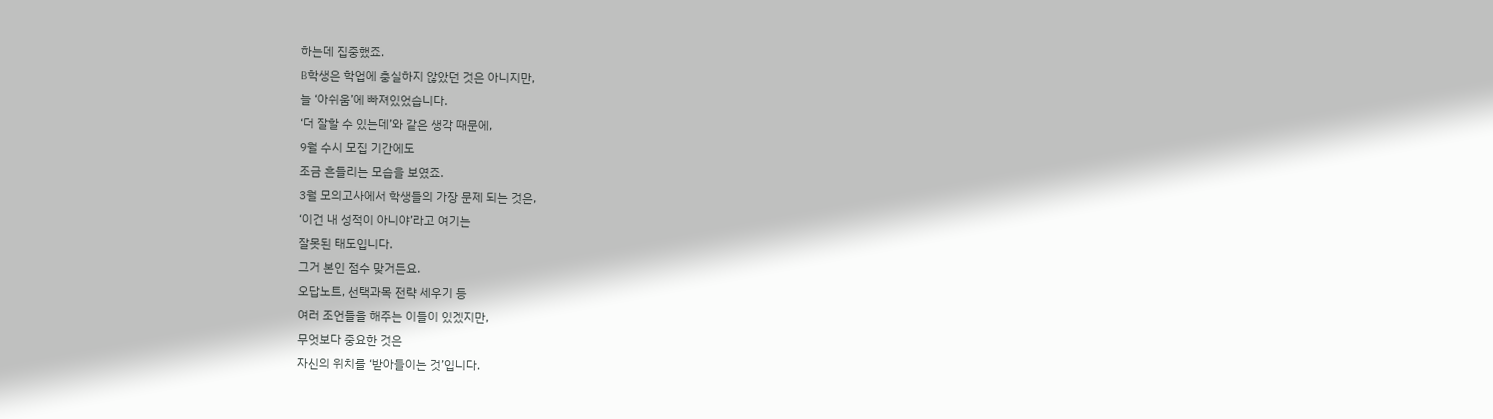하는데 집중했죠.
B학생은 학업에 충실하지 않았던 것은 아니지만,
늘 ‘아쉬움’에 빠져있었습니다.
‘더 잘할 수 있는데’와 같은 생각 때문에,
9월 수시 모집 기간에도
조금 흔들리는 모습을 보였죠.
3월 모의고사에서 학생들의 가장 문제 되는 것은,
‘이건 내 성적이 아니야’라고 여기는
잘못된 태도입니다.
그거 본인 점수 맞거든요.
오답노트, 선택과목 전략 세우기 등
여러 조언들을 해주는 이들이 있겠지만,
무엇보다 중요한 것은
자신의 위치를 ‘받아들이는 것’입니다.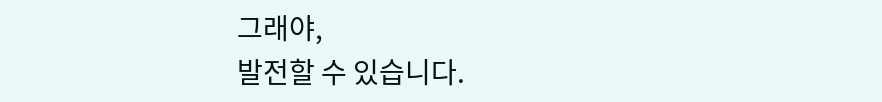그래야,
발전할 수 있습니다.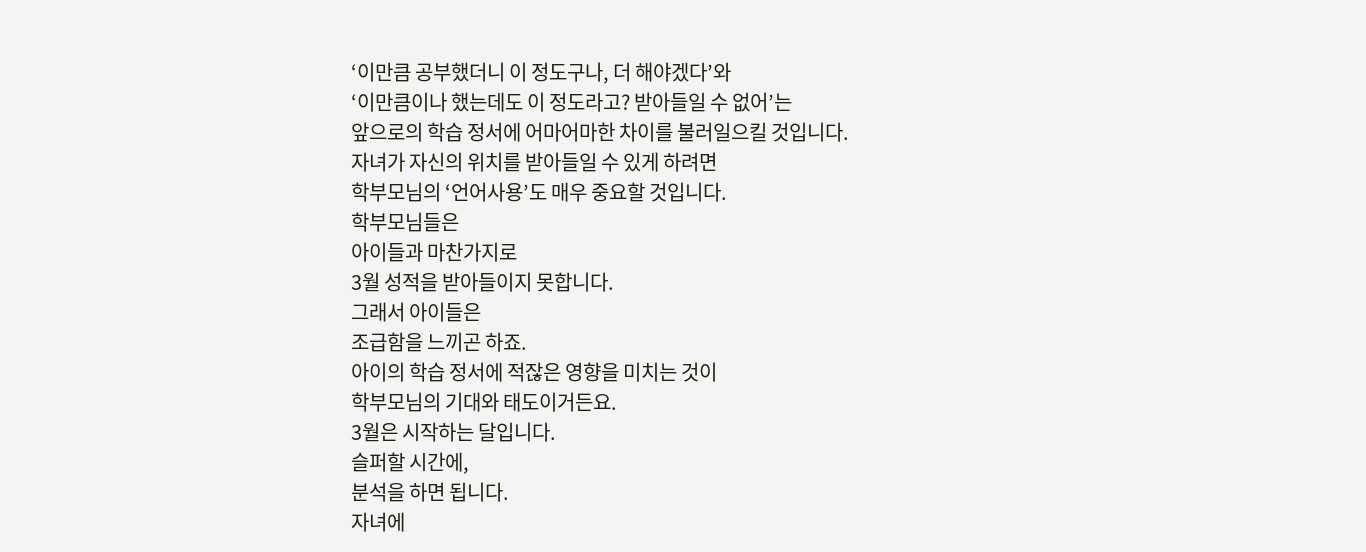‘이만큼 공부했더니 이 정도구나, 더 해야겠다’와
‘이만큼이나 했는데도 이 정도라고? 받아들일 수 없어’는
앞으로의 학습 정서에 어마어마한 차이를 불러일으킬 것입니다.
자녀가 자신의 위치를 받아들일 수 있게 하려면
학부모님의 ‘언어사용’도 매우 중요할 것입니다.
학부모님들은
아이들과 마찬가지로
3월 성적을 받아들이지 못합니다.
그래서 아이들은
조급함을 느끼곤 하죠.
아이의 학습 정서에 적잖은 영향을 미치는 것이
학부모님의 기대와 태도이거든요.
3월은 시작하는 달입니다.
슬퍼할 시간에,
분석을 하면 됩니다.
자녀에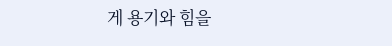게 용기와 힘을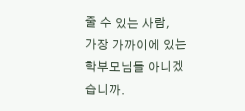줄 수 있는 사람,
가장 가까이에 있는
학부모님들 아니겠습니까.